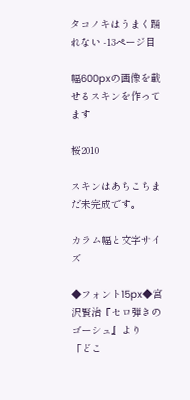タコノキはうまく踊れない -13ページ目

幅600pxの画像を載せるスキンを作ってます

桜2010

スキンはあちこちまだ未完成です。

カラム幅と文字サイズ

◆フォント15px◆宮沢賢治『セロ弾きのゴーシュ』より
「どこ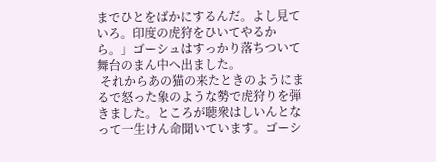までひとをばかにするんだ。よし見ていろ。印度の虎狩をひいてやるから。」ゴーシュはすっかり落ちついて舞台のまん中へ出ました。
 それからあの猫の来たときのようにまるで怒った象のような勢で虎狩りを弾きました。ところが聴衆はしいんとなって一生けん命聞いています。ゴーシ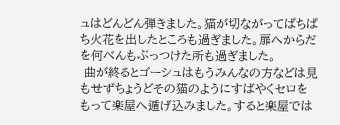ュはどんどん弾きました。猫が切ながってぱちぱち火花を出したところも過ぎました。扉へからだを何べんもぶっつけた所も過ぎました。
 曲が終るとゴーシュはもうみんなの方などは見もせずちょうどその猫のようにすばやくセロをもって楽屋へ遁げ込みました。すると楽屋では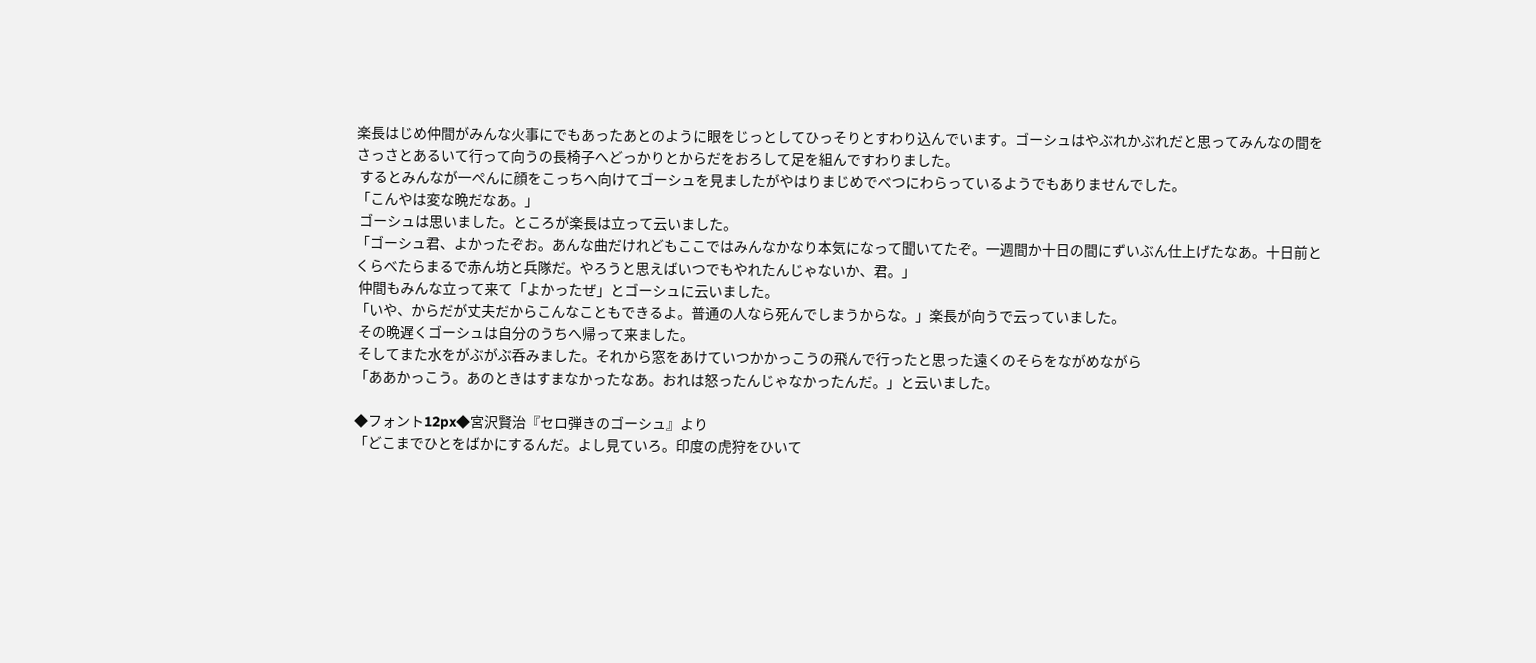楽長はじめ仲間がみんな火事にでもあったあとのように眼をじっとしてひっそりとすわり込んでいます。ゴーシュはやぶれかぶれだと思ってみんなの間をさっさとあるいて行って向うの長椅子へどっかりとからだをおろして足を組んですわりました。
 するとみんなが一ぺんに顔をこっちへ向けてゴーシュを見ましたがやはりまじめでべつにわらっているようでもありませんでした。
「こんやは変な晩だなあ。」
 ゴーシュは思いました。ところが楽長は立って云いました。
「ゴーシュ君、よかったぞお。あんな曲だけれどもここではみんなかなり本気になって聞いてたぞ。一週間か十日の間にずいぶん仕上げたなあ。十日前とくらべたらまるで赤ん坊と兵隊だ。やろうと思えばいつでもやれたんじゃないか、君。」
 仲間もみんな立って来て「よかったぜ」とゴーシュに云いました。
「いや、からだが丈夫だからこんなこともできるよ。普通の人なら死んでしまうからな。」楽長が向うで云っていました。
 その晩遅くゴーシュは自分のうちへ帰って来ました。
 そしてまた水をがぶがぶ呑みました。それから窓をあけていつかかっこうの飛んで行ったと思った遠くのそらをながめながら
「ああかっこう。あのときはすまなかったなあ。おれは怒ったんじゃなかったんだ。」と云いました。

◆フォント12px◆宮沢賢治『セロ弾きのゴーシュ』より
「どこまでひとをばかにするんだ。よし見ていろ。印度の虎狩をひいて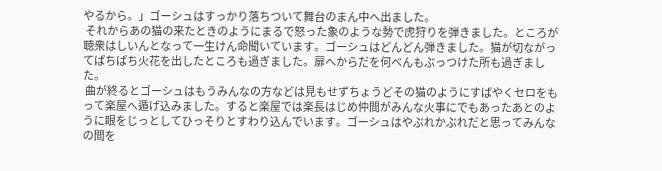やるから。」ゴーシュはすっかり落ちついて舞台のまん中へ出ました。
 それからあの猫の来たときのようにまるで怒った象のような勢で虎狩りを弾きました。ところが聴衆はしいんとなって一生けん命聞いています。ゴーシュはどんどん弾きました。猫が切ながってぱちぱち火花を出したところも過ぎました。扉へからだを何べんもぶっつけた所も過ぎました。
 曲が終るとゴーシュはもうみんなの方などは見もせずちょうどその猫のようにすばやくセロをもって楽屋へ遁げ込みました。すると楽屋では楽長はじめ仲間がみんな火事にでもあったあとのように眼をじっとしてひっそりとすわり込んでいます。ゴーシュはやぶれかぶれだと思ってみんなの間を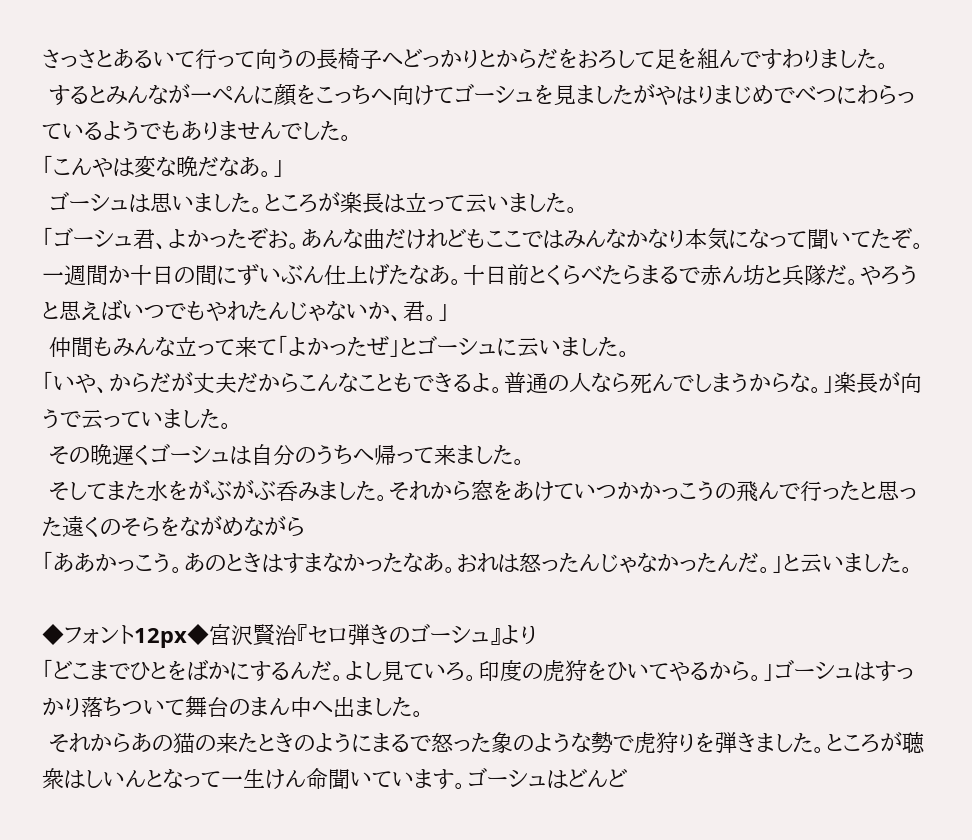さっさとあるいて行って向うの長椅子へどっかりとからだをおろして足を組んですわりました。
 するとみんなが一ぺんに顔をこっちへ向けてゴーシュを見ましたがやはりまじめでべつにわらっているようでもありませんでした。
「こんやは変な晩だなあ。」
 ゴーシュは思いました。ところが楽長は立って云いました。
「ゴーシュ君、よかったぞお。あんな曲だけれどもここではみんなかなり本気になって聞いてたぞ。一週間か十日の間にずいぶん仕上げたなあ。十日前とくらべたらまるで赤ん坊と兵隊だ。やろうと思えばいつでもやれたんじゃないか、君。」
 仲間もみんな立って来て「よかったぜ」とゴーシュに云いました。
「いや、からだが丈夫だからこんなこともできるよ。普通の人なら死んでしまうからな。」楽長が向うで云っていました。
 その晩遅くゴーシュは自分のうちへ帰って来ました。
 そしてまた水をがぶがぶ呑みました。それから窓をあけていつかかっこうの飛んで行ったと思った遠くのそらをながめながら
「ああかっこう。あのときはすまなかったなあ。おれは怒ったんじゃなかったんだ。」と云いました。

◆フォント12px◆宮沢賢治『セロ弾きのゴーシュ』より
「どこまでひとをばかにするんだ。よし見ていろ。印度の虎狩をひいてやるから。」ゴーシュはすっかり落ちついて舞台のまん中へ出ました。
 それからあの猫の来たときのようにまるで怒った象のような勢で虎狩りを弾きました。ところが聴衆はしいんとなって一生けん命聞いています。ゴーシュはどんど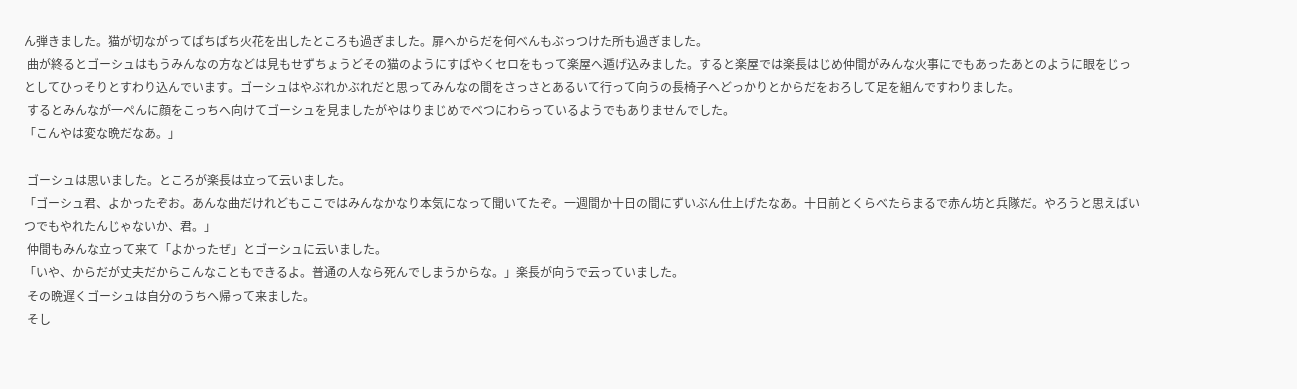ん弾きました。猫が切ながってぱちぱち火花を出したところも過ぎました。扉へからだを何べんもぶっつけた所も過ぎました。
 曲が終るとゴーシュはもうみんなの方などは見もせずちょうどその猫のようにすばやくセロをもって楽屋へ遁げ込みました。すると楽屋では楽長はじめ仲間がみんな火事にでもあったあとのように眼をじっとしてひっそりとすわり込んでいます。ゴーシュはやぶれかぶれだと思ってみんなの間をさっさとあるいて行って向うの長椅子へどっかりとからだをおろして足を組んですわりました。
 するとみんなが一ぺんに顔をこっちへ向けてゴーシュを見ましたがやはりまじめでべつにわらっているようでもありませんでした。
「こんやは変な晩だなあ。」

 ゴーシュは思いました。ところが楽長は立って云いました。
「ゴーシュ君、よかったぞお。あんな曲だけれどもここではみんなかなり本気になって聞いてたぞ。一週間か十日の間にずいぶん仕上げたなあ。十日前とくらべたらまるで赤ん坊と兵隊だ。やろうと思えばいつでもやれたんじゃないか、君。」
 仲間もみんな立って来て「よかったぜ」とゴーシュに云いました。
「いや、からだが丈夫だからこんなこともできるよ。普通の人なら死んでしまうからな。」楽長が向うで云っていました。
 その晩遅くゴーシュは自分のうちへ帰って来ました。
 そし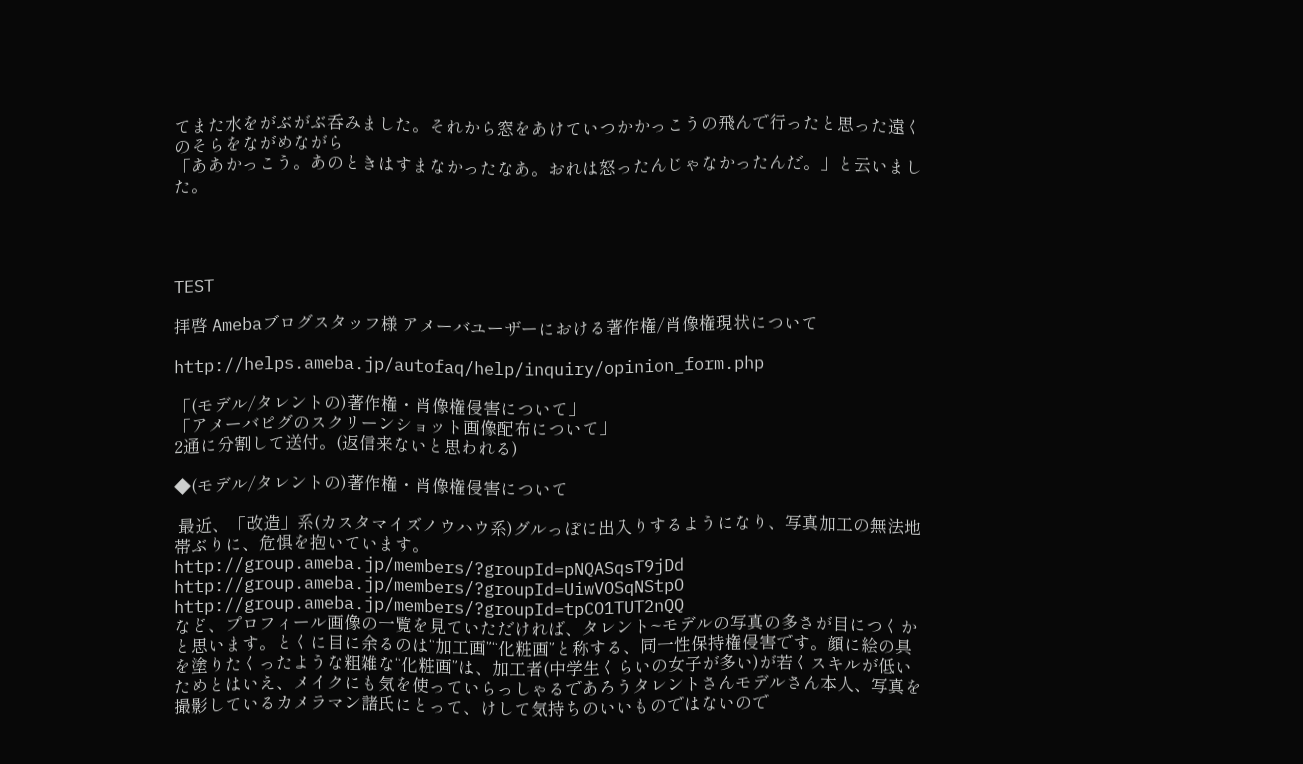てまた水をがぶがぶ呑みました。それから窓をあけていつかかっこうの飛んで行ったと思った遠くのそらをながめながら
「ああかっこう。あのときはすまなかったなあ。おれは怒ったんじゃなかったんだ。」と云いました。




TEST

拝啓 Amebaブログスタッフ様 アメーバユーザーにおける著作権/肖像権現状について

http://helps.ameba.jp/autofaq/help/inquiry/opinion_form.php

「(モデル/タレントの)著作権・肖像権侵害について」
「アメーバピグのスクリーンショット画像配布について」
2通に分割して送付。(返信来ないと思われる)

◆(モデル/タレントの)著作権・肖像権侵害について

 最近、「改造」系(カスタマイズノウハウ系)グルっぽに出入りするようになり、写真加工の無法地帯ぶりに、危惧を抱いています。
http://group.ameba.jp/members/?groupId=pNQASqsT9jDd
http://group.ameba.jp/members/?groupId=UiwVOSqNStpO
http://group.ameba.jp/members/?groupId=tpCO1TUT2nQQ
など、プロフィール画像の一覧を見ていただければ、タレント~モデルの写真の多さが目につくかと思います。とくに目に余るのは“加工画”“化粧画”と称する、同一性保持権侵害です。顔に絵の具を塗りたくったような粗雑な“化粧画”は、加工者(中学生くらいの女子が多い)が若くスキルが低いためとはいえ、メイクにも気を使っていらっしゃるであろうタレントさんモデルさん本人、写真を撮影しているカメラマン諸氏にとって、けして気持ちのいいものではないので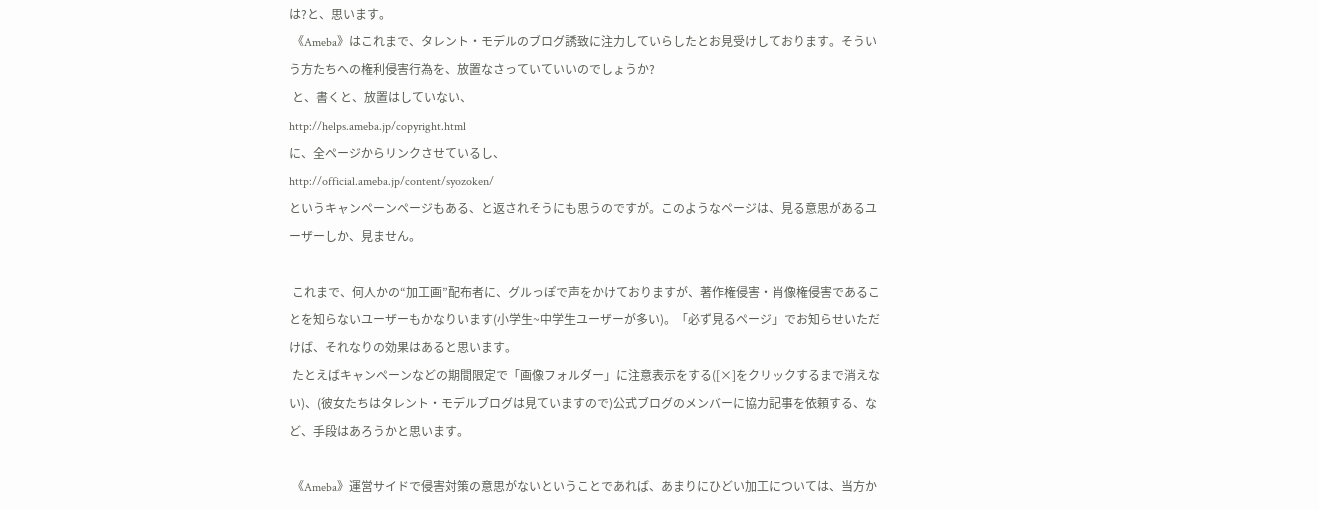は?と、思います。
 《Ameba》はこれまで、タレント・モデルのブログ誘致に注力していらしたとお見受けしております。そういう方たちへの権利侵害行為を、放置なさっていていいのでしょうか?
 と、書くと、放置はしていない、
http://helps.ameba.jp/copyright.html
に、全ページからリンクさせているし、
http://official.ameba.jp/content/syozoken/
というキャンペーンページもある、と返されそうにも思うのですが。このようなページは、見る意思があるユーザーしか、見ません。

 これまで、何人かの“加工画”配布者に、グルっぽで声をかけておりますが、著作権侵害・肖像権侵害であることを知らないユーザーもかなりいます(小学生~中学生ユーザーが多い)。「必ず見るページ」でお知らせいただけば、それなりの効果はあると思います。
 たとえばキャンペーンなどの期間限定で「画像フォルダー」に注意表示をする([×]をクリックするまで消えない)、(彼女たちはタレント・モデルブログは見ていますので)公式ブログのメンバーに協力記事を依頼する、など、手段はあろうかと思います。

 《Ameba》運営サイドで侵害対策の意思がないということであれば、あまりにひどい加工については、当方か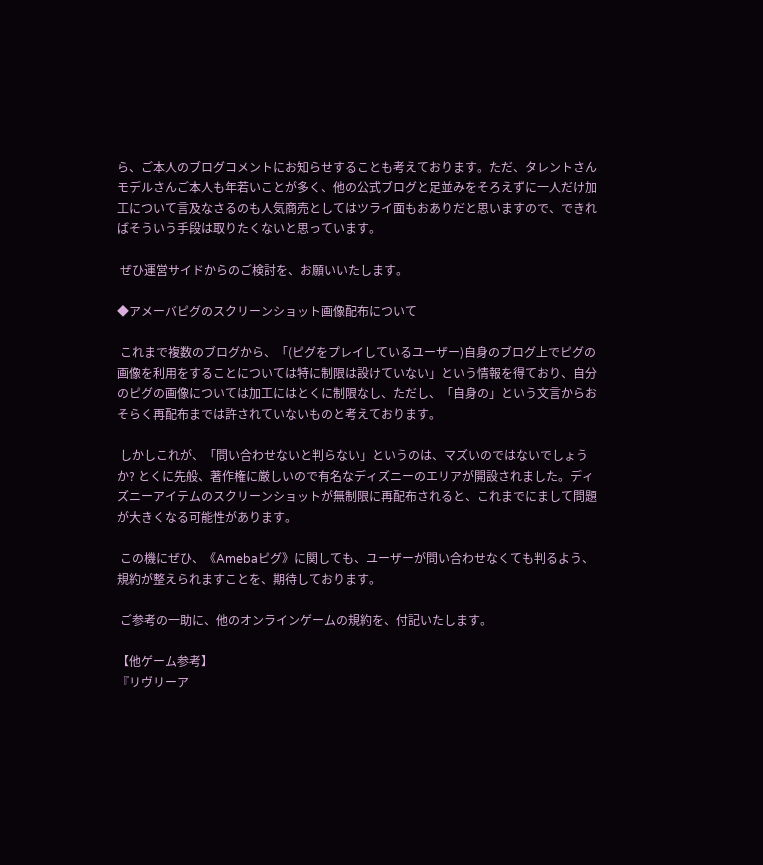ら、ご本人のブログコメントにお知らせすることも考えております。ただ、タレントさんモデルさんご本人も年若いことが多く、他の公式ブログと足並みをそろえずに一人だけ加工について言及なさるのも人気商売としてはツライ面もおありだと思いますので、できればそういう手段は取りたくないと思っています。

 ぜひ運営サイドからのご検討を、お願いいたします。

◆アメーバピグのスクリーンショット画像配布について

 これまで複数のブログから、「(ピグをプレイしているユーザー)自身のブログ上でピグの画像を利用をすることについては特に制限は設けていない」という情報を得ており、自分のピグの画像については加工にはとくに制限なし、ただし、「自身の」という文言からおそらく再配布までは許されていないものと考えております。

 しかしこれが、「問い合わせないと判らない」というのは、マズいのではないでしょうか? とくに先般、著作権に厳しいので有名なディズニーのエリアが開設されました。ディズニーアイテムのスクリーンショットが無制限に再配布されると、これまでにまして問題が大きくなる可能性があります。

 この機にぜひ、《Amebaピグ》に関しても、ユーザーが問い合わせなくても判るよう、規約が整えられますことを、期待しております。

 ご参考の一助に、他のオンラインゲームの規約を、付記いたします。

【他ゲーム参考】
『リヴリーア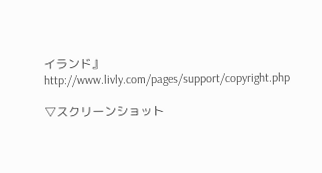イランド』
http://www.livly.com/pages/support/copyright.php

▽スクリーンショット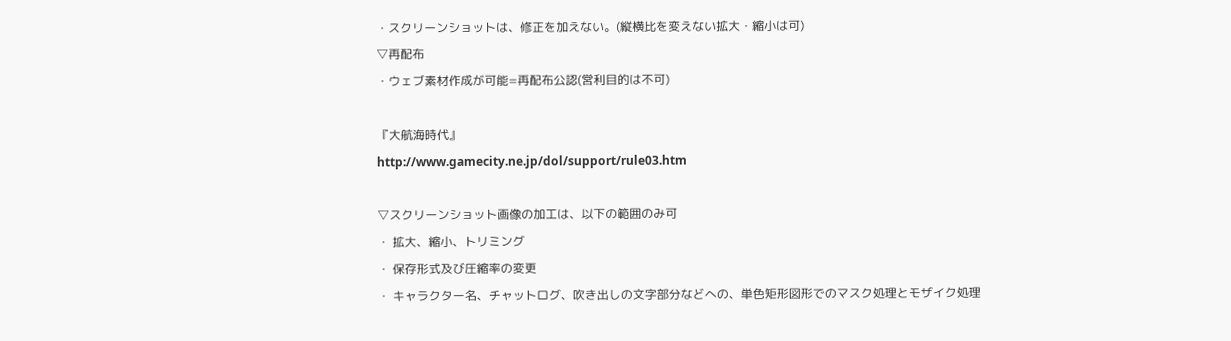・スクリーンショットは、修正を加えない。(縦横比を変えない拡大・縮小は可)
▽再配布
・ウェブ素材作成が可能=再配布公認(営利目的は不可)

『大航海時代』
http://www.gamecity.ne.jp/dol/support/rule03.htm

▽スクリーンショット画像の加工は、以下の範囲のみ可
・ 拡大、縮小、トリミング
・ 保存形式及び圧縮率の変更
・ キャラクター名、チャットログ、吹き出しの文字部分などへの、単色矩形図形でのマスク処理とモザイク処理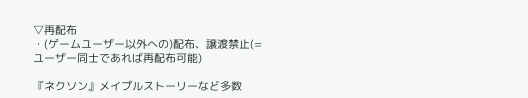▽再配布
・(ゲームユーザー以外への)配布、譲渡禁止(=ユーザー同士であれば再配布可能)

『ネクソン』メイプルストーリーなど多数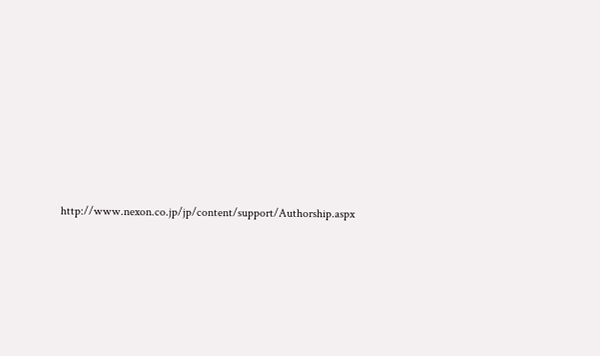http://www.nexon.co.jp/jp/content/support/Authorship.aspx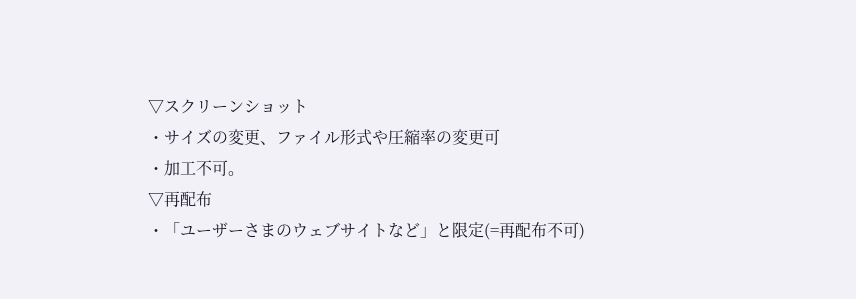▽スクリーンショット
・サイズの変更、ファイル形式や圧縮率の変更可
・加工不可。
▽再配布
・「ユーザーさまのウェブサイトなど」と限定(=再配布不可)